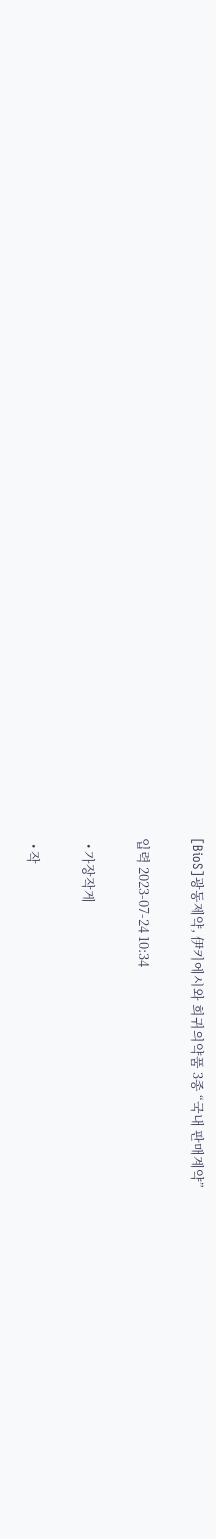[BioS]광동제약, 伊키에시와 희귀의약품 3종 “국내 판매계약”

입력 2023-07-24 10:34

  • 가장작게

  • 작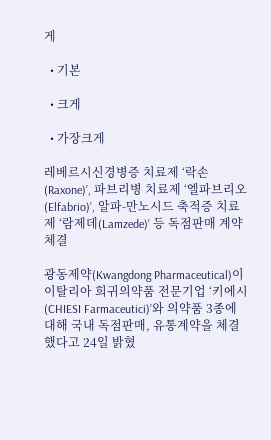게

  • 기본

  • 크게

  • 가장크게

레베르시신경병증 치료제 ‘락손(Raxone)’, 파브리병 치료제 ‘엘파브리오(Elfabrio)’, 알파-만노시드 축적증 치료제 ‘람제데(Lamzede)’ 등 독점판매 계약 체결

광동제약(Kwangdong Pharmaceutical)이 이탈리아 희귀의약품 전문기업 ‘키에시(CHIESI Farmaceutici)’와 의약품 3종에 대해 국내 독점판매, 유통계약을 체결했다고 24일 밝혔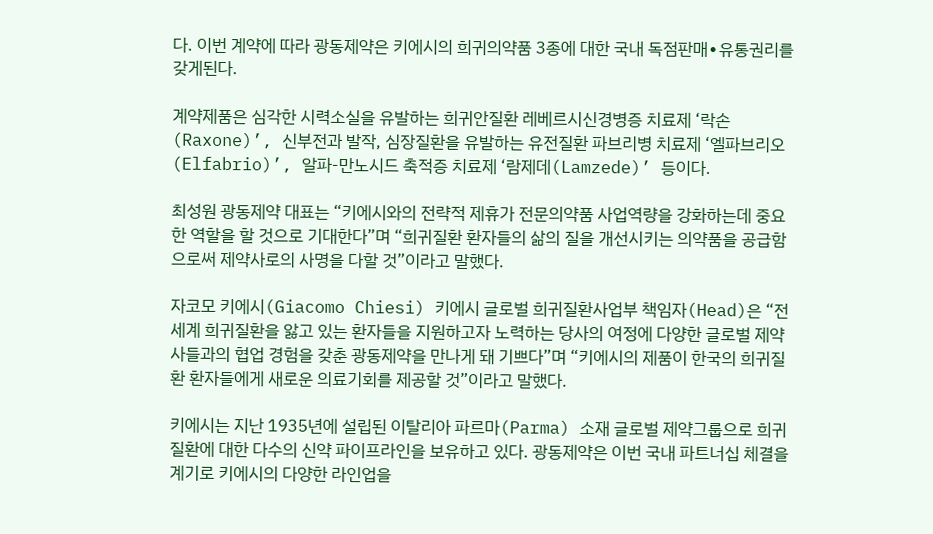다. 이번 계약에 따라 광동제약은 키에시의 희귀의약품 3종에 대한 국내 독점판매∙유통권리를 갖게된다.

계약제품은 심각한 시력소실을 유발하는 희귀안질환 레베르시신경병증 치료제 ‘락손(Raxone)’, 신부전과 발작, 심장질환을 유발하는 유전질환 파브리병 치료제 ‘엘파브리오(Elfabrio)’, 알파-만노시드 축적증 치료제 ‘람제데(Lamzede)’ 등이다.

최성원 광동제약 대표는 “키에시와의 전략적 제휴가 전문의약품 사업역량을 강화하는데 중요한 역할을 할 것으로 기대한다”며 “희귀질환 환자들의 삶의 질을 개선시키는 의약품을 공급함으로써 제약사로의 사명을 다할 것”이라고 말했다.

자코모 키에시(Giacomo Chiesi) 키에시 글로벌 희귀질환사업부 책임자(Head)은 “전세계 희귀질환을 앓고 있는 환자들을 지원하고자 노력하는 당사의 여정에 다양한 글로벌 제약사들과의 협업 경험을 갖춘 광동제약을 만나게 돼 기쁘다”며 “키에시의 제품이 한국의 희귀질환 환자들에게 새로운 의료기회를 제공할 것”이라고 말했다.

키에시는 지난 1935년에 설립된 이탈리아 파르마(Parma) 소재 글로벌 제약그룹으로 희귀질환에 대한 다수의 신약 파이프라인을 보유하고 있다. 광동제약은 이번 국내 파트너십 체결을 계기로 키에시의 다양한 라인업을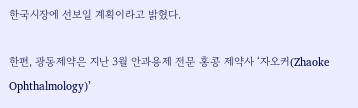한국시장에 선보일 계획이라고 밝혔다.

한편, 광동제약은 지난 3월 안과용제 전문 홍콩 제약사 ‘자오커(Zhaoke Ophthalmology)’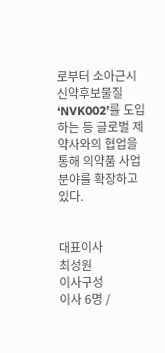로부터 소아근시 신약후보물질 ‘NVK002’를 도입하는 등 글로벌 제약사와의 협업을 통해 의약품 사업 분야를 확장하고 있다.


대표이사
최성원
이사구성
이사 6명 /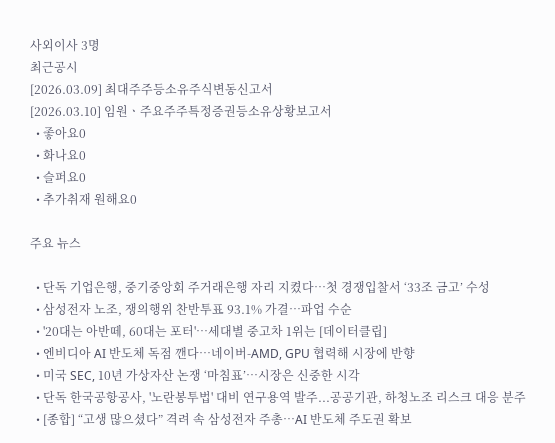사외이사 3명
최근공시
[2026.03.09] 최대주주등소유주식변동신고서
[2026.03.10] 임원ㆍ주요주주특정증권등소유상황보고서
  • 좋아요0
  • 화나요0
  • 슬퍼요0
  • 추가취재 원해요0

주요 뉴스

  • 단독 기업은행, 중기중앙회 주거래은행 자리 지켰다…첫 경쟁입찰서 ‘33조 금고’ 수성
  • 삼성전자 노조, 쟁의행위 찬반투표 93.1% 가결…파업 수순
  • '20대는 아반떼, 60대는 포터'…세대별 중고차 1위는 [데이터클립]
  • 엔비디아 AI 반도체 독점 깬다⋯네이버-AMD, GPU 협력해 시장에 반향
  • 미국 SEC, 10년 가상자산 논쟁 ‘마침표’…시장은 신중한 시각
  • 단독 한국공항공사, '노란봉투법' 대비 연구용역 발주...공공기관, 하청노조 리스크 대응 분주
  • [종합] “고생 많으셨다” 격려 속 삼성전자 주총⋯AI 반도체 주도권 확보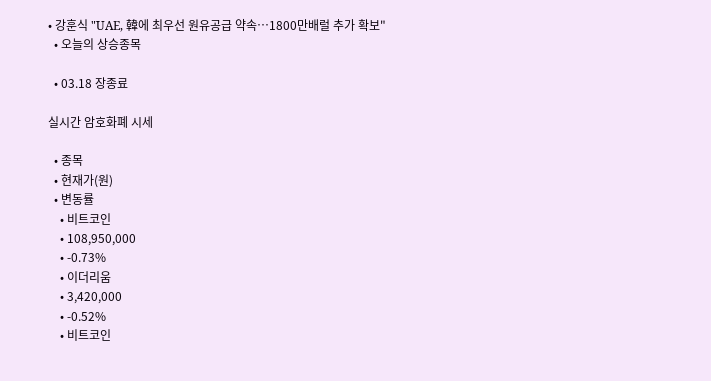• 강훈식 "UAE, 韓에 최우선 원유공급 약속…1800만배럴 추가 확보"
  • 오늘의 상승종목

  • 03.18 장종료

실시간 암호화폐 시세

  • 종목
  • 현재가(원)
  • 변동률
    • 비트코인
    • 108,950,000
    • -0.73%
    • 이더리움
    • 3,420,000
    • -0.52%
    • 비트코인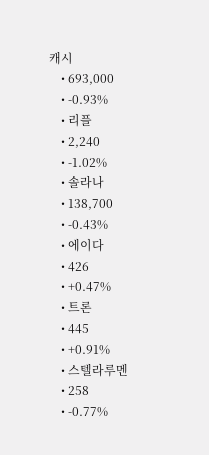캐시
    • 693,000
    • -0.93%
    • 리플
    • 2,240
    • -1.02%
    • 솔라나
    • 138,700
    • -0.43%
    • 에이다
    • 426
    • +0.47%
    • 트론
    • 445
    • +0.91%
    • 스텔라루멘
    • 258
    • -0.77%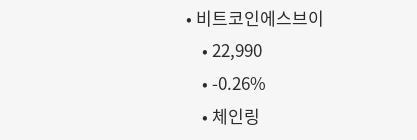• 비트코인에스브이
    • 22,990
    • -0.26%
    • 체인링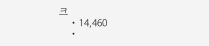크
    • 14,460
    •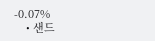-0.07%
    • 샌드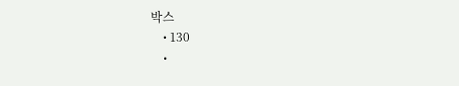박스
    • 130
    •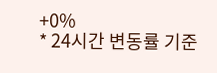+0%
* 24시간 변동률 기준